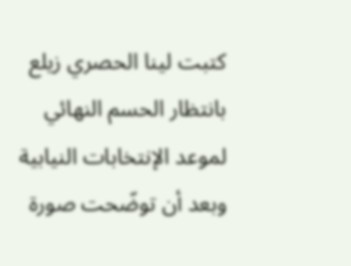كتبت لينا الحصري زيلع
بانتظار الحسم النهائي لموعد الإنتخابات النيابية وبعد أن توضّحت صورة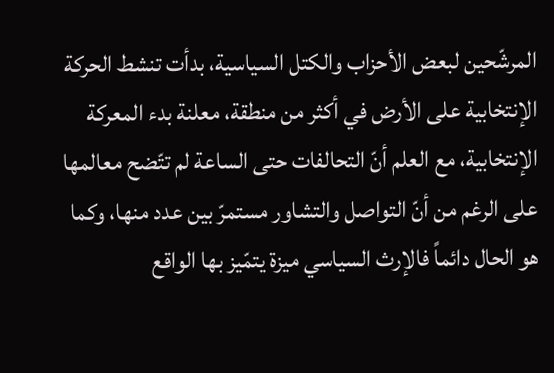المرشّحين لبعض الأحزاب والكتل السياسية، بدأت تنشط الحركة الإنتخابية على الأرض في أكثر من منطقة، معلنة بدء المعركة الإنتخابية، مع العلم أنّ التحالفات حتى الساعة لم تتّضح معالمها على الرغم من أنّ التواصل والتشاور مستمرّ بين عدد منها، وكما هو الحال دائماً فالإرث السياسي ميزة يتمّيز بها الواقع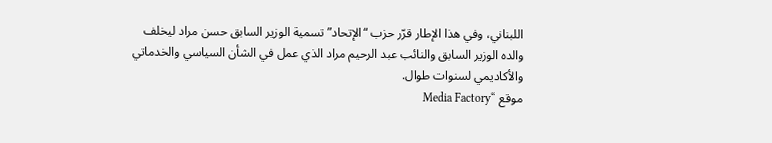اللبناني، وفي هذا الإطار قرّر حزب “الإتحاد” تسمية الوزير السابق حسن مراد ليخلف والده الوزير السابق والنائب عبد الرحيم مراد الذي عمل في الشأن السياسي والخدماتي والأكاديمي لسنوات طوال.
موقع “Media Factory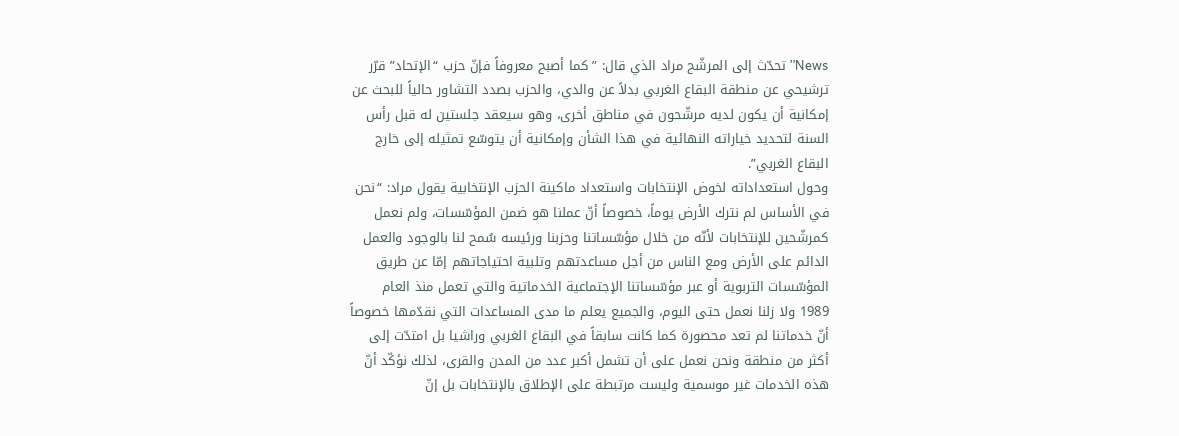News” تحدّث إلى المرشّح مراد الذي قال: ” كما أصبح معروفاً فإنّ حزب “الإتحاد” قرّر ترشيحي عن منطقة البقاع الغربي بدلاً عن والدي، والحزب بصدد التشاور حالياً للبحث عن إمكانية أن يكون لديه مرشّحون في مناطق أخرى، وهو سيعقد جلستين له قبل رأس السنة لتحديد خياراته النهائية في هذا الشأن وإمكانية أن يتوسّع تمثيله إلى خارج البقاع الغربي”.
وحول استعداداته لخوض الإنتخابات واستعداد ماكينة الحزب الإنتخابية يقول مراد: “نحن في الأساس لم نترك الأرض يوماً، خصوصاً أنّ عملنا هو ضمن المؤسّسات، ولم نعمل كمرشّحين للإنتخابات لأنّه من خلال مؤسّساتنا وحزبنا ورئيسه سُمح لنا بالوجود والعمل الدائم على الأرض ومع الناس من أجل مساعدتهم وتلبية احتياجاتهم إمّا عن طريق المؤسّسات التربوية أو عبر مؤسّساتنا الإجتماعية الخدماتية والتي تعمل منذ العام 1989 ولا زلنا نعمل حتى اليوم، والجميع يعلم ما مدى المساعدات التي نقدّمها خصوصاً أنّ خدماتنا لم تعد محصورة كما كانت سابقاً في البقاع الغربي وراشيا بل امتدّت إلى أكثر من منطقة ونحن نعمل على أن تشمل أكبر عدد من المدن والقرى، لذلك نؤكّد أنّ هذه الخدمات غير موسمية وليست مرتبطة على الإطلاق بالإنتخابات بل إنّ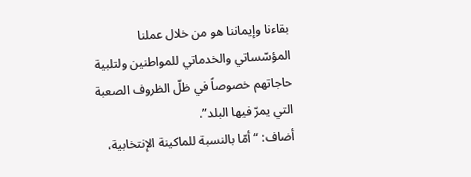بقاءنا وإيماننا هو من خلال عملنا المؤسّساتي والخدماتي للمواطنين ولتلبية حاجاتهم خصوصاً في ظلّ الظروف الصعبة التي يمرّ فيها البلد”.
أضاف: “أمّا بالنسبة للماكينة الإنتخابية،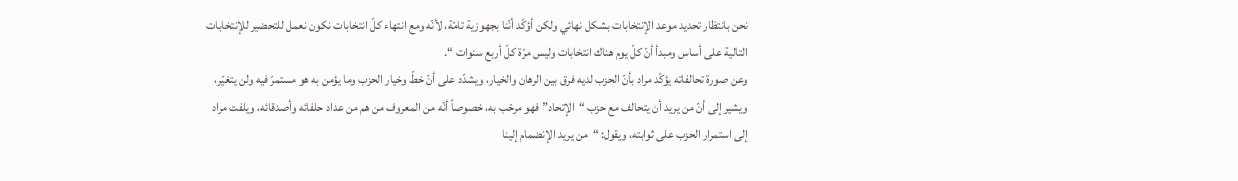نحن بانتظار تحديد موعد الإنتخابات بشكل نهائي ولكن أؤكّد أنّنا بجهوزية تامّة، لأنّه ومع انتهاء كلّ انتخابات نكون نعمل للتحضير للإنتخابات التالية على أساس ومبدأ أنّ كلّ يوم هناك انتخابات وليس مرّة كلّ أربع سنوات “.
وعن صورة تحالفاته يؤكّد مراد بأنّ الحزب لديه فرق بين الرهان والخيار، ويشدّد على أنّ خطّ وخيار الحزب وما يؤمن به هو مستمرّ فيه ولن يتغيّر، ويشير إلى أنّ من يريد أن يتحالف مع حزب “الإتحاد” فهو مرحّب به، خصوصاً أنّه من المعروف من هم من عداد حلفائه وأصدقائه، ويلفت مراد إلى استمرار الحزب على ثوابته، ويقول: “من يريد الإنضمام إلينا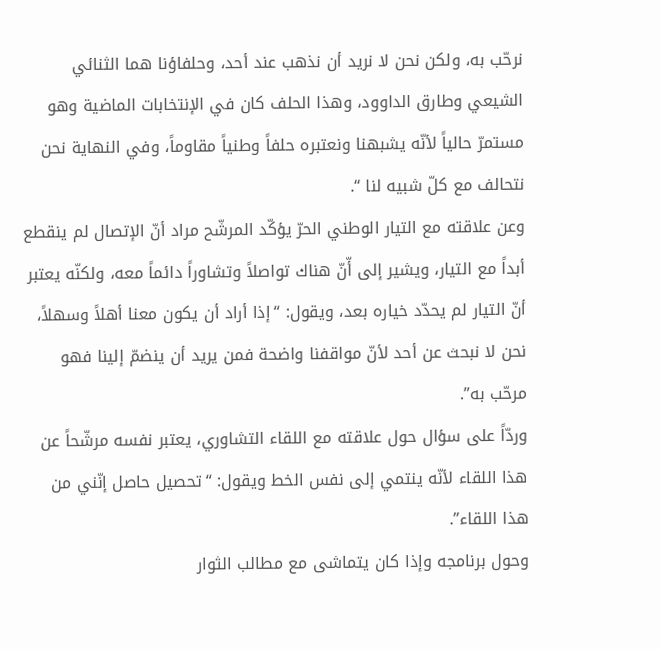نرحّب به، ولكن نحن لا نريد أن نذهب عند أحد، وحلفاؤنا هما الثنائي الشيعي وطارق الداوود، وهذا الحلف كان في الإنتخابات الماضية وهو مستمرّ حالياً لأنّه يشبهنا ونعتبره حلفاً وطنياً مقاوماً، وفي النهاية نحن نتحالف مع كلّ شبيه لنا “.
وعن علاقته مع التيار الوطني الحرّ يؤكّد المرشّح مراد أنّ الإتصال لم ينقطع أبداً مع التيار، ويشير إلى أّنّ هناك تواصلاً وتشاوراً دائماً معه، ولكنّه يعتبر أنّ التيار لم يحدّد خياره بعد، ويقول: “إذا أراد أن يكون معنا أهلاً وسهلاً، نحن لا نبحث عن أحد لأنّ مواقفنا واضحة فمن يريد أن ينضمّ إلينا فهو مرحّب به”.
وردّاً على سؤال حول علاقته مع اللقاء التشاوري، يعتبر نفسه مرشّحاً عن هذا اللقاء لأنّه ينتمي إلى نفس الخط ويقول: “تحصيل حاصل إنّني من هذا اللقاء”.
وحول برنامجه وإذا كان يتماشى مع مطالب الثوار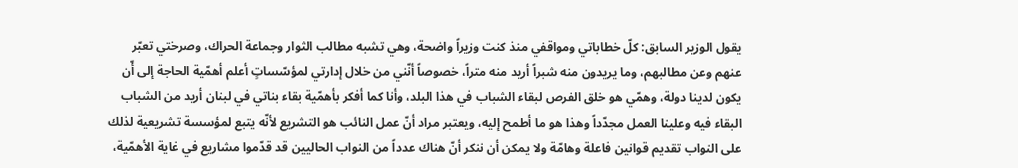يقول الوزير السابق: كلّ خطاباتي ومواقفي منذ كنت وزيراً واضحة، وهي تشبه مطالب الثوار وجماعة الحراك، وصرختي تعبّر عنهم وعن مطالبهم، وما يريدون منه شبراً أريد منه متراً، خصوصاً أنّني من خلال إدارتي لمؤسّساتٍ أعلم أهمّية الحاجة إلى أّن يكون لدينا دولة، وهمّي هو خلق الفرص لبقاء الشباب في هذا البلد، وأنا كما أفكر بأهمّية بقاء بناتي في لبنان أريد من الشباب البقاء فيه وعلينا العمل مجدّداً وهذا هو ما أطمح إليه، ويعتبر مراد أنّ عمل النائب هو التشريع لأنّه يتبع لمؤسسة تشريعية لذلك على النواب تقديم قوانين فاعلة وهامّة ولا يمكن أن ننكر أنّ هناك عدداً من النواب الحاليين قد قدّموا مشاريع في غاية الأهمّية،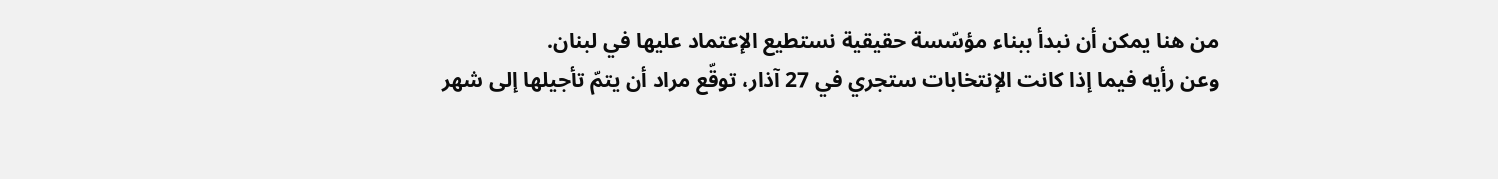من هنا يمكن أن نبدأ ببناء مؤسّسة حقيقية نستطيع الإعتماد عليها في لبنان.
وعن رأيه فيما إذا كانت الإنتخابات ستجري في 27 آذار، توقّع مراد أن يتمّ تأجيلها إلى شهر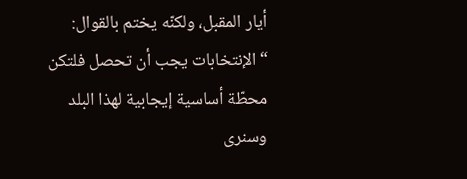أيار المقبل، ولكنّه يختم بالقوال: “الإنتخابات يجب أن تحصل فلتكن محطّة أساسية إيجابية لهذا البلد وسنرى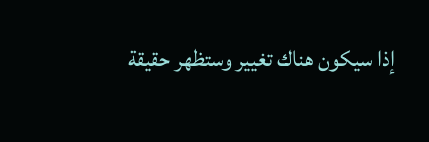إذا سيكون هناك تغيير وستظهر حقيقة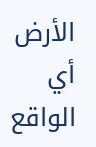الأرض أي الواقع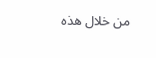من خلال هذه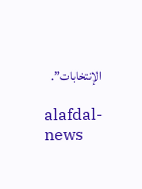الإنتخابات”.

alafdal-news